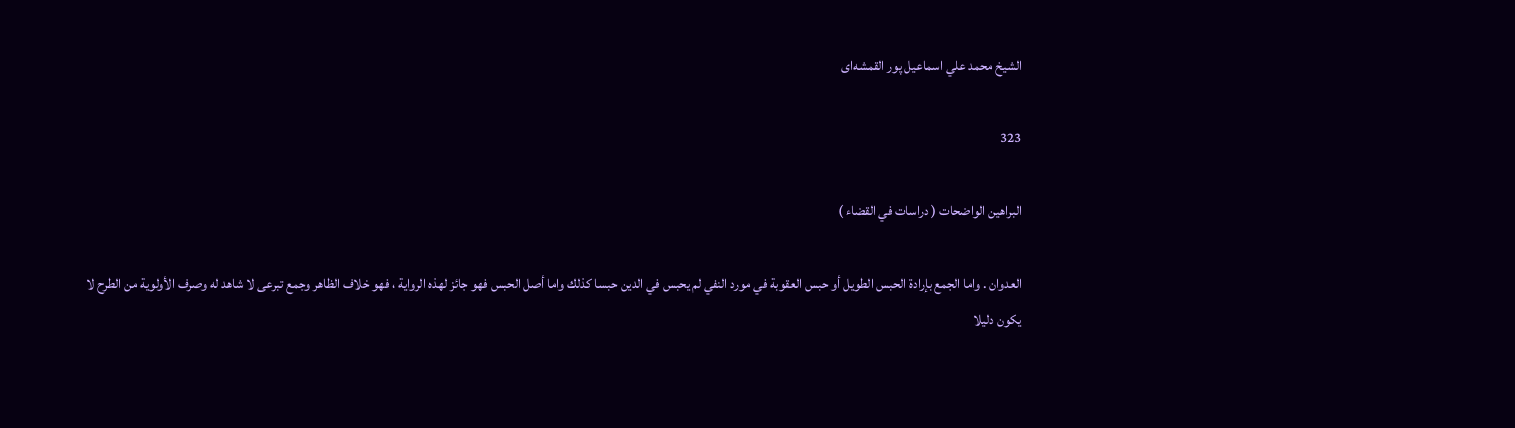الشيخ محمد علي اسماعيل پور القمشه‌اى

323

البراهين الواضحات ( دراسات في القضاء )

العدوان . واما الجمع بإرادة الحبس الطويل أو حبس العقوبة في مورد النفي لم يحبس في الدين حبسا كذلك واما أصل الحبس فهو جائز لهذه الرواية ، فهو خلاف الظاهر وجمع تبرعى لا شاهد له وصرف الأولوية من الطرح لا يكون دليلا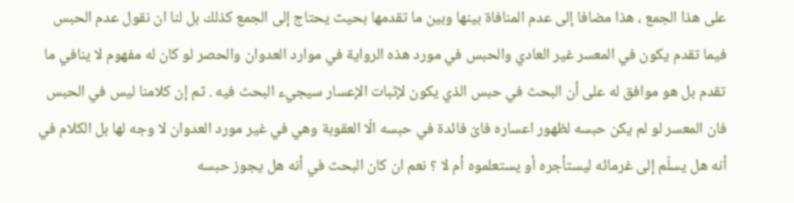على هذا الجمع ، هذا مضافا إلى عدم المنافاة بينها وبين ما تقدمها بحيث يحتاج إلى الجمع كذلك بل لنا ان نقول عدم الحبس فيما تقدم يكون في المعسر غير العادي والحبس في مورد هذه الرواية في موارد العدوان والحصر لو كان له مفهوم لا ينافي ما تقدم بل هو موافق له على أن البحث في حبس الذي يكون لإثبات الإعسار سيجيء البحث فيه . ثم إن كلامنا ليس في الحبس فان المعسر لو لم يكن حبسه لظهور اعساره فاىّ فائدة في حبسه الّا العقوبة وهي في غير مورد العدوان لا وجه لها بل الكلام في أنه هل يسلّم إلى غرمائه ليستأجره أو يستعلموه أم لا ؟ نعم ان كان البحث في أنه هل يجوز حبسه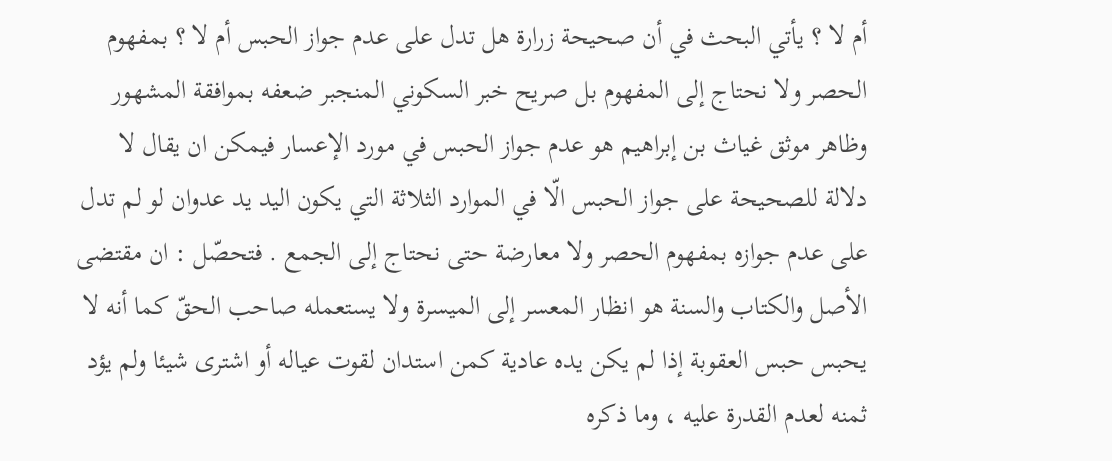أم لا ؟ يأتي البحث في أن صحيحة زرارة هل تدل على عدم جواز الحبس أم لا ؟ بمفهوم الحصر ولا نحتاج إلى المفهوم بل صريح خبر السكوني المنجبر ضعفه بموافقة المشهور وظاهر موثق غياث بن إبراهيم هو عدم جواز الحبس في مورد الإعسار فيمكن ان يقال لا دلالة للصحيحة على جواز الحبس الّا في الموارد الثلاثة التي يكون اليد يد عدوان لو لم تدل على عدم جوازه بمفهوم الحصر ولا معارضة حتى نحتاج إلى الجمع . فتحصّل : ان مقتضى الأصل والكتاب والسنة هو انظار المعسر إلى الميسرة ولا يستعمله صاحب الحقّ كما أنه لا يحبس حبس العقوبة إذا لم يكن يده عادية كمن استدان لقوت عياله أو اشترى شيئا ولم يؤد ثمنه لعدم القدرة عليه ، وما ذكره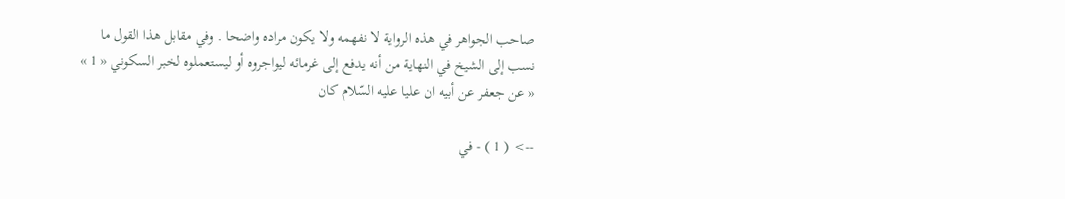صاحب الجواهر في هذه الرواية لا نفهمه ولا يكون مراده واضحا . وفي مقابل هذا القول ما نسب إلى الشيخ في النهاية من أنه يدفع إلى غرمائه ليواجروه أو ليستعملوه لخبر السكوني « 1 » « عن جعفر عن أبيه ان عليا عليه السّلام كان

--> ( 1 ) - في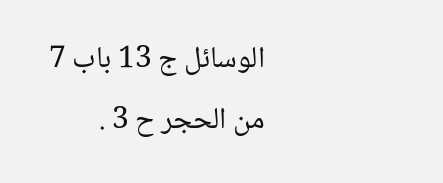الوسائل ج 13 باب 7 من الحجر ح 3 .